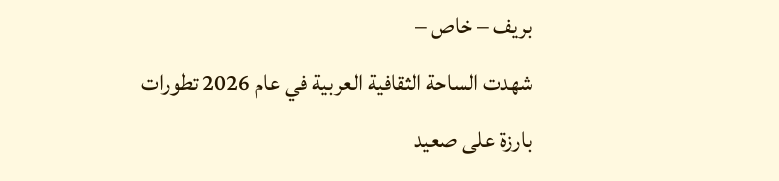بريف – خاص –
شهدت الساحة الثقافية العربية في عام 2026 تطورات بارزة على صعيد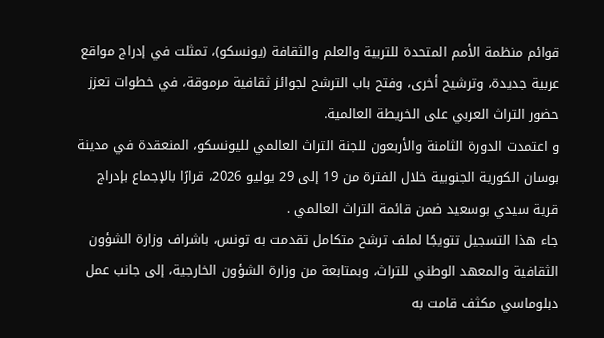قوائم منظمة الأمم المتحدة للتربية والعلم والثقافة (يونسكو)، تمثلت في إدراج مواقع عربية جديدة، وترشيح أخرى، وفتح باب الترشح لجوائز ثقافية مرموقة، في خطوات تعزز حضور التراث العربي على الخريطة العالمية.
و اعتمدت الدورة الثامنة والأربعون للجنة التراث العالمي لليونسكو، المنعقدة في مدينة بوسان الكورية الجنوبية خلال الفترة من 19 إلى 29 يوليو 2026، قرارًا بالإجماع بإدراج قرية سيدي بوسعيد ضمن قائمة التراث العالمي .
جاء هذا التسجيل تتويجًا لملف ترشح متكامل تقدمت به تونس، باشراف وزارة الشؤون الثقافية والمعهد الوطني للتراث، وبمتابعة من وزارة الشؤون الخارجية، إلى جانب عمل دبلوماسي مكثف قامت به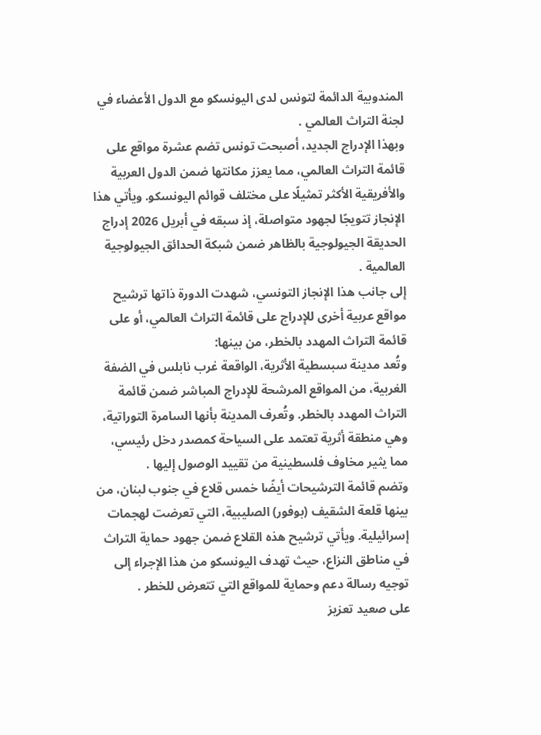المندوبية الدائمة لتونس لدى اليونسكو مع الدول الأعضاء في لجنة التراث العالمي .
وبهذا الإدراج الجديد، أصبحت تونس تضم عشرة مواقع على قائمة التراث العالمي، مما يعزز مكانتها ضمن الدول العربية والأفريقية الأكثر تمثيلًا على مختلف قوائم اليونسكو. ويأتي هذا الإنجاز تتويجًا لجهود متواصلة، إذ سبقه في أبريل 2026 إدراج الحديقة الجيولوجية بالظاهر ضمن شبكة الحدائق الجيولوجية العالمية .
إلى جانب هذا الإنجاز التونسي، شهدت الدورة ذاتها ترشيح مواقع عربية أخرى للإدراج على قائمة التراث العالمي، أو على قائمة التراث المهدد بالخطر، من بينها:
وتُعد مدينة سبسطية الأثرية، الواقعة غرب نابلس في الضفة الغربية، من المواقع المرشحة للإدراج المباشر ضمن قائمة التراث المهدد بالخطر. وتُعرف المدينة بأنها السامرة التوراتية، وهي منطقة أثرية تعتمد على السياحة كمصدر دخل رئيسي، مما يثير مخاوف فلسطينية من تقييد الوصول إليها .
وتضم قائمة الترشيحات أيضًا خمس قلاع في جنوب لبنان، من بينها قلعة الشقيف (بوفور) الصليبية، التي تعرضت لهجمات إسرائيلية. ويأتي ترشيح هذه القلاع ضمن جهود حماية التراث في مناطق النزاع، حيث تهدف اليونسكو من هذا الإجراء إلى توجيه رسالة دعم وحماية للمواقع التي تتعرض للخطر .
على صعيد تعزيز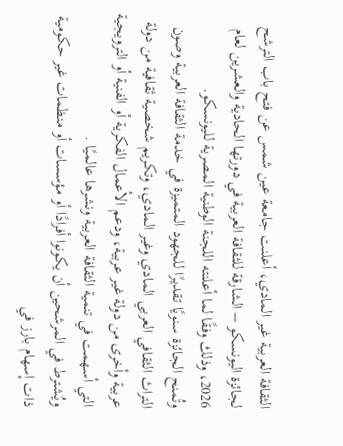الثقافة العربية غير المادي، أعلنت جامعة عين شمس عن فتح باب الترشح لجائزة اليونسكو – الشارقة للثقافة العربية في دورتها الحادية والعشرين لعام 2026، وذلك وفقًا لما أعلنته اللجنة الوطنية المصرية لليونسكو.
وتُمنح الجائزة سنويًا تقديرًا للجهود المتميزة في خدمة الثقافة العربية وصون التراث الثقافي العربي المادي وغير المادي، وتكريم شخصية ثقافية من دولة عربية وأخرى من دولة غير عربية، ودعم الأعمال الفكرية أو الفنية أو الترويجية التي أسهمت في تنمية الثقافة العربية ونشرها عالميًا .
ويُشترط في المرشحين أن يكونوا أفرادًا أو مؤسسات أو منظمات غير حكومية ذات إسهام بارز في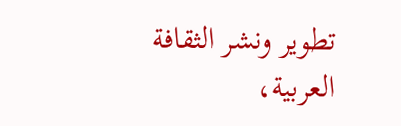تطوير ونشر الثقافة العربية،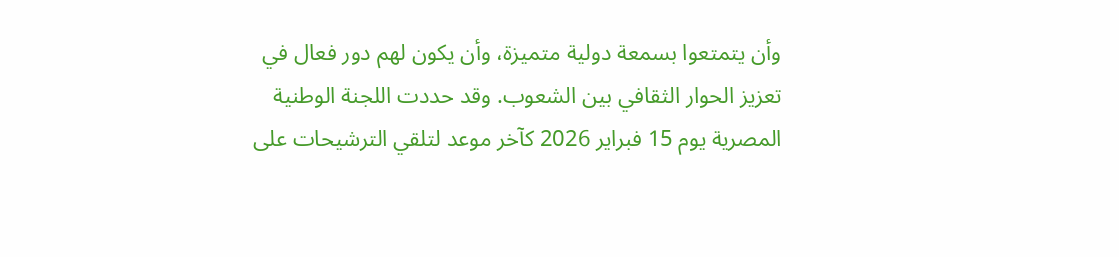وأن يتمتعوا بسمعة دولية متميزة، وأن يكون لهم دور فعال في تعزيز الحوار الثقافي بين الشعوب. وقد حددت اللجنة الوطنية المصرية يوم 15 فبراير 2026 كآخر موعد لتلقي الترشيحات على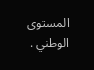المستوى الوطني .